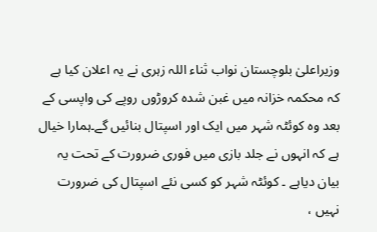وزیراعلیٰ بلوچستان نواب ثناء اللہ زہری نے یہ اعلان کیا ہے کہ محکمہ خزانہ میں غبن شدہ کروڑوں روپے کی واپسی کے بعد وہ کوئٹہ شہر میں ایک اور اسپتال بنائیں گے۔ہمارا خیال ہے کہ انہوں نے جلد بازی میں فوری ضرورت کے تحت یہ بیان دیاہے ۔ کوئٹہ شہر کو کسی نئے اسپتال کی ضرورت نہیں ،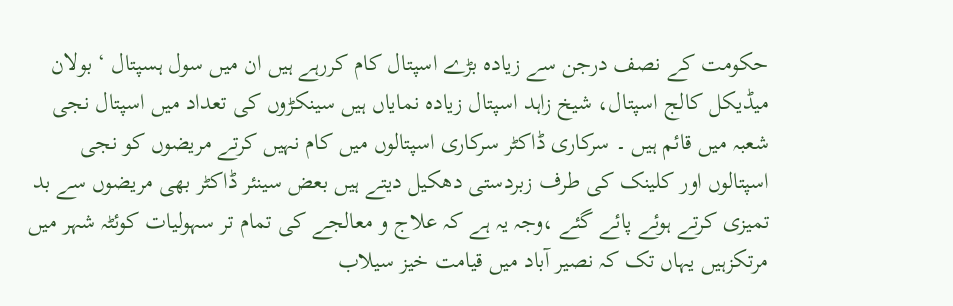حکومت کے نصف درجن سے زیادہ بڑے اسپتال کام کررہے ہیں ان میں سول ہسپتال ‘ بولان میڈیکل کالج اسپتال، شیخ زاہد اسپتال زیادہ نمایاں ہیں سینکڑوں کی تعداد میں اسپتال نجی شعبہ میں قائم ہیں ۔ سرکاری ڈاکٹر سرکاری اسپتالوں میں کام نہیں کرتے مریضوں کو نجی اسپتالوں اور کلینک کی طرف زبردستی دھکیل دیتے ہیں بعض سینئر ڈاکٹر بھی مریضوں سے بد تمیزی کرتے ہوئے پائے گئے ،وجہ یہ ہے کہ علاج و معالجے کی تمام تر سہولیات کوئٹہ شہر میں مرتکزہیں یہاں تک کہ نصیر آباد میں قیامت خیز سیلاب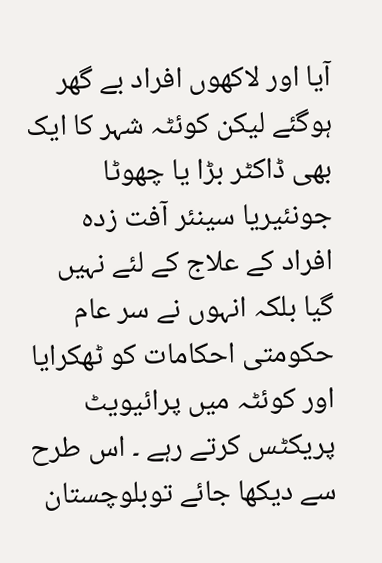آیا اور لاکھوں افراد بے گھر ہوگئے لیکن کوئٹہ شہر کا ایک بھی ڈاکٹر بڑا یا چھوٹا جونئیریا سینئر آفت زدہ افراد کے علاج کے لئے نہیں گیا بلکہ انہوں نے سر عام حکومتی احکامات کو ٹھکرایا اور کوئٹہ میں پرائیویٹ پریکٹس کرتے رہے ۔ اس طرح سے دیکھا جائے توبلوچستان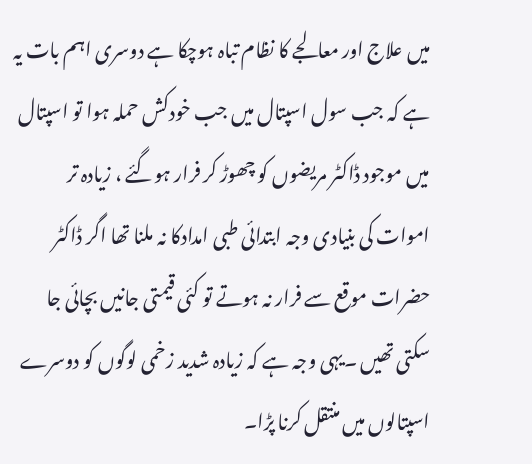میں علاج اور معالجے کا نظام تباہ ہوچکا ہے دوسری اہم بات یہ ہے کہ جب سول اسپتال میں جب خودکش حملہ ہوا تو اسپتال میں موجود ڈاکٹر مریضوں کو چھوڑ کر فرار ہوگئے ، زیادہ تر اموات کی بنیادی وجہ ابتدائی طبی امدادکا نہ ملنا تھا اگر ڈاکٹر حضرات موقع سے فرار نہ ہوتے تو کئی قیمتی جانیں بچائی جا سکتی تھیں ۔یہی وجہ ہے کہ زیادہ شدید زخمی لوگوں کو دوسرے اسپتالوں میں منتقل کرنا پڑا۔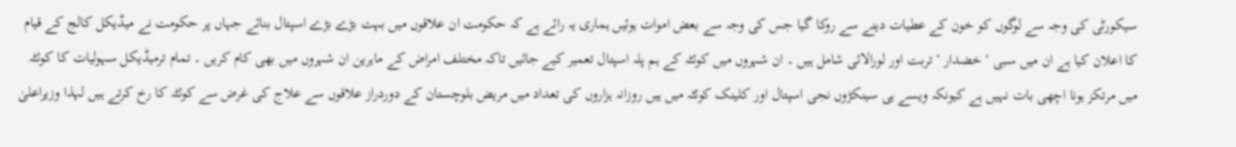سیکورٹی کی وجہ سے لوگوں کو خون کے عطیات دینے سے روکا گیا جس کی وجہ سے بعض اموات ہوئیں ہماری یہ رائے ہے کہ حکومت ان علاقوں میں بہت بڑے بڑے اسپتال بنائے جہاں پر حکومت نے میڈیکل کالج کے قیام کا اعلان کیا ہے ان میں سبی ‘ خضدار ‘ تربت اور لورالائی شامل ہیں ۔ ان شہروں میں کوئٹہ کے ہم پلہ اسپتال تعمیر کیے جائیں تاکہ مختلف امراض کے ماہرین ان شہروں میں بھی کام کریں ۔ تمام ترمیڈیکل سہولیات کا کوئٹہ میں مرتکز ہونا اچھی بات نہیں ہے کیونکہ ویسے ہی سینکڑوں نجی اسپتال اور کلینک کوئٹہ میں ہیں روزانہ ہزاروں کی تعداد میں مریض بلوچستان کے دوردراز علاقوں سے علاج کی غرض سے کوئٹہ کا رخ کرتے ہیں لہذا وزیراعلیٰ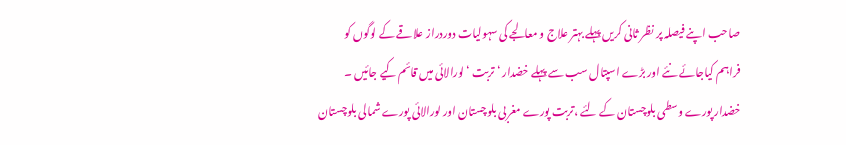صاحب اپنے فیصلہ پر نظر ثانی کریں پہلے بہتر علاج و معالجے کی سہولیات دوردراز علاقے کے لوگوں کو فراہم کیاجائے نئے اور بڑے اسپتال سب سے پہلے خضدار ‘ تربت ‘ لورالائی میں قائم کیے جائیں ۔ خضدار پورے وسطی بلوچستان کے لئے ،تربت پورے مغربی بلوچستان اور لورالائی پورے شمالی بلوچستان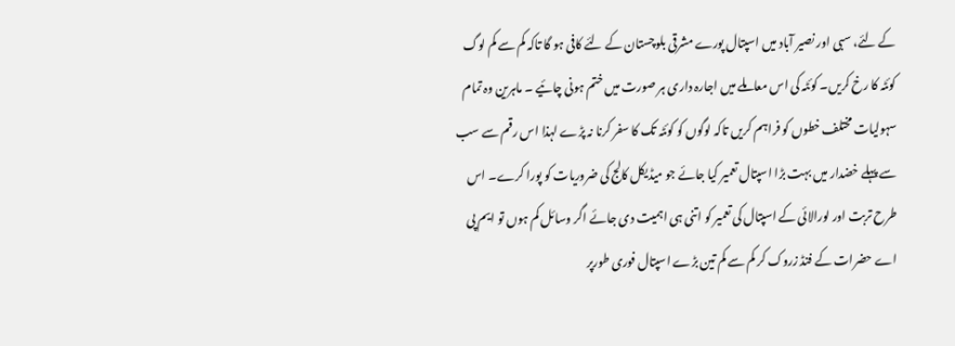کے لئے، سبی اور نصیر آباد میں اسپتال پورے مشرقی بلوچستان کے لئے کافی ہو گا تاکہ کم سے کم لوگ کوئٹہ کا رخ کریں۔ کوئٹہ کی اس معاملے میں اجارہ داری ہر صورت میں ختم ہونی چائیے ۔ ماہرین وہ تمام سہولیات مختلف خطوں کو فراہم کریں تاکہ لوگوں کو کوئٹہ تک کا سفر کرنا نہ پڑے لہذا اس رقم سے سب سے پہلے خضدار میں بہت بڑا اسپتال تعمیر کیا جائے جو میڈیکل کالج کی ضروریات کو پورا کرے۔ اس طرح تربت اور لورالائی کے اسپتال کی تعمیر کو اتنی ہی اہمیت دی جائے اگر وسائل کم ہوں تو ایم پی اے حضرات کے فنڈ زروک کر کم سے کم تین بڑے اسپتال فوری طورپر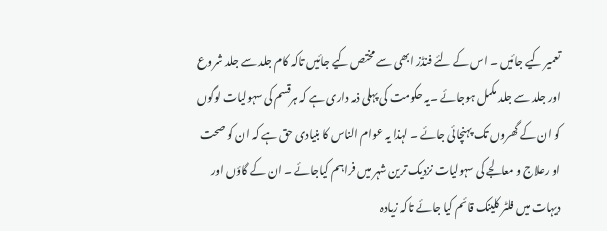تعمیر کیے جائیں ۔ اس کے لئے فنڈز ابھی سے مختص کیے جائیں تاکہ کام جلد سے جلد شروع اور جلد سے جلد مکمل ہوجائے ۔یہ حکومت کی پہلی ذمہ داری ہے کہ ہرقسم کی سہولیات لوگوں کو ان کے گھروں تک پہنچائی جائے ۔ لہذا یہ عوام الناس کا بنیادی حق ہے کہ ان کو صحت او رعلاج و معالجے کی سہولیات نزدیک ترین شہر میں فراہم کیاجائے ۔ ان کے گاؤں اور دیہات میں فلٹر کلینک قائم کیا جائے تاکہ زیادہ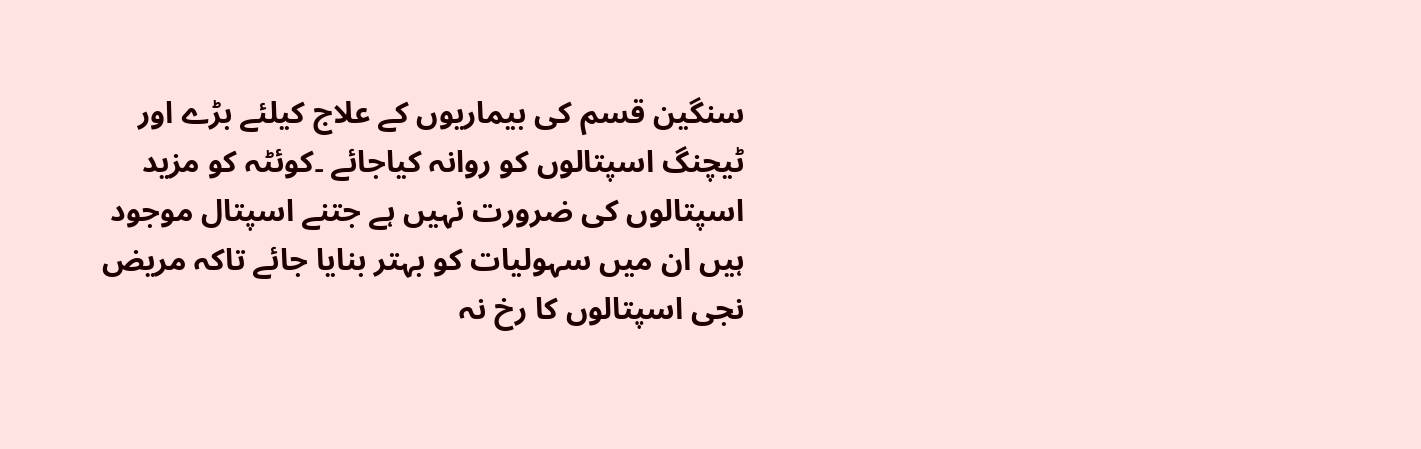سنگین قسم کی بیماریوں کے علاج کیلئے بڑے اور ٹیچنگ اسپتالوں کو روانہ کیاجائے ۔کوئٹہ کو مزید اسپتالوں کی ضرورت نہیں ہے جتنے اسپتال موجود ہیں ان میں سہولیات کو بہتر بنایا جائے تاکہ مریض نجی اسپتالوں کا رخ نہ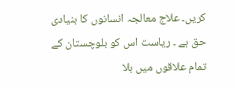کریں۔ علاج معالجہ انسانوں کا بنیادی حق ہے ۔ ریاست اس کو بلوچستان کے تمام علاقوں میں بلا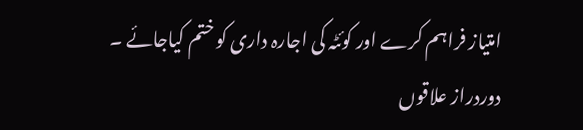امتیاز فراہم کرے اور کوئٹہ کی اجارہ داری کو ختم کیاجائے ۔
دوردراز علاقوں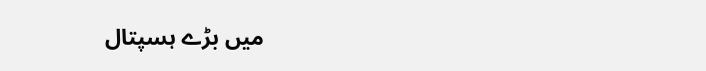میں بڑے ہسپتال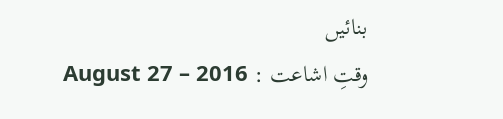بنائیں
وقتِ اشاعت : August 27 – 2016